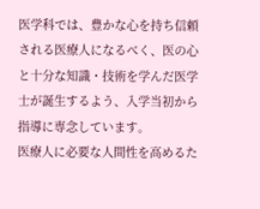医学科では、豊かな心を持ち信頼される医療人になるべく、医の心と十分な知識・技術を学んだ医学士が誕生するよう、入学当初から指導に専念しています。
医療人に必要な人間性を高めるた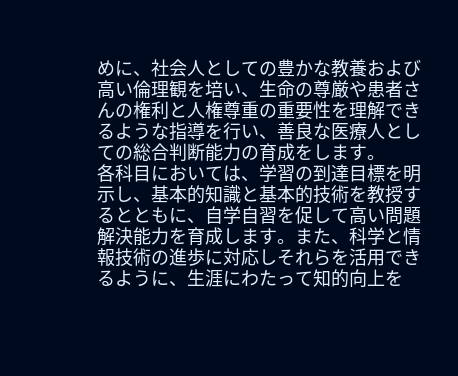めに、社会人としての豊かな教養および高い倫理観を培い、生命の尊厳や患者さんの権利と人権尊重の重要性を理解できるような指導を行い、善良な医療人としての総合判断能力の育成をします。
各科目においては、学習の到達目標を明示し、基本的知識と基本的技術を教授するとともに、自学自習を促して高い問題解決能力を育成します。また、科学と情報技術の進歩に対応しそれらを活用できるように、生涯にわたって知的向上を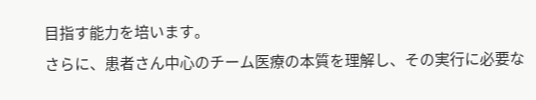目指す能力を培います。
さらに、患者さん中心のチーム医療の本質を理解し、その実行に必要な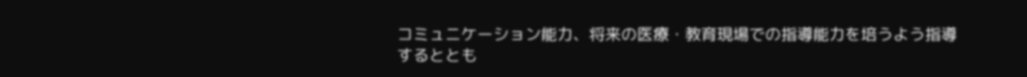コミュニケーション能力、将来の医療・教育現場での指導能力を培うよう指導するととも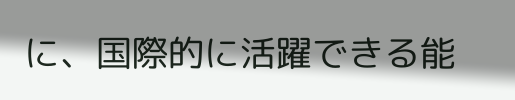に、国際的に活躍できる能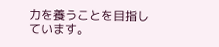力を養うことを目指しています。